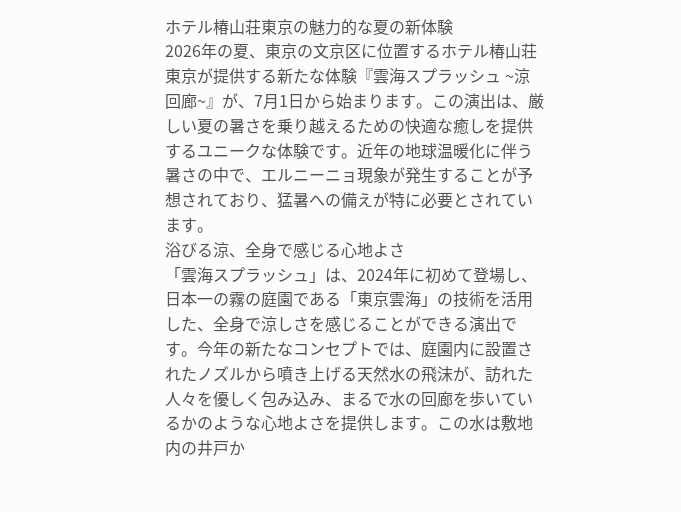ホテル椿山荘東京の魅力的な夏の新体験
2026年の夏、東京の文京区に位置するホテル椿山荘東京が提供する新たな体験『雲海スプラッシュ ~涼回廊~』が、7月1日から始まります。この演出は、厳しい夏の暑さを乗り越えるための快適な癒しを提供するユニークな体験です。近年の地球温暖化に伴う暑さの中で、エルニーニョ現象が発生することが予想されており、猛暑への備えが特に必要とされています。
浴びる涼、全身で感じる心地よさ
「雲海スプラッシュ」は、2024年に初めて登場し、日本一の霧の庭園である「東京雲海」の技術を活用した、全身で涼しさを感じることができる演出です。今年の新たなコンセプトでは、庭園内に設置されたノズルから噴き上げる天然水の飛沫が、訪れた人々を優しく包み込み、まるで水の回廊を歩いているかのような心地よさを提供します。この水は敷地内の井戸か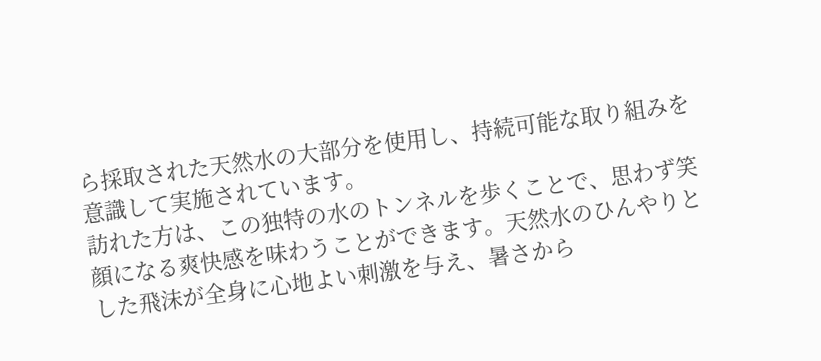ら採取された天然水の大部分を使用し、持続可能な取り組みを意識して実施されています。
訪れた方は、この独特の水のトンネルを歩くことで、思わず笑顔になる爽快感を味わうことができます。天然水のひんやりとした飛沫が全身に心地よい刺激を与え、暑さから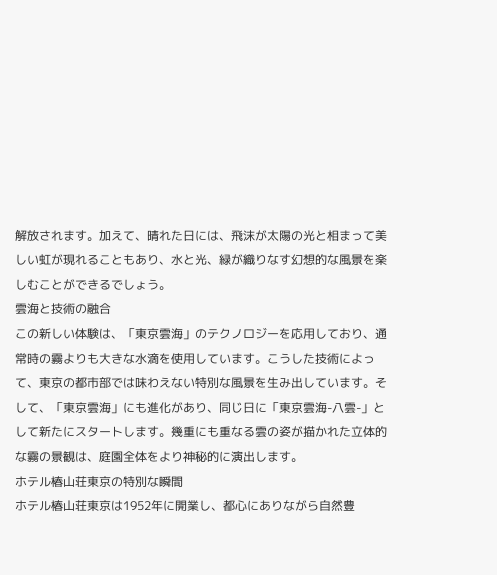解放されます。加えて、晴れた日には、飛沫が太陽の光と相まって美しい虹が現れることもあり、水と光、緑が織りなす幻想的な風景を楽しむことができるでしょう。
雲海と技術の融合
この新しい体験は、「東京雲海」のテクノロジーを応用しており、通常時の霧よりも大きな水滴を使用しています。こうした技術によって、東京の都市部では味わえない特別な風景を生み出しています。そして、「東京雲海」にも進化があり、同じ日に「東京雲海-八雲-」として新たにスタートします。幾重にも重なる雲の姿が描かれた立体的な霧の景観は、庭園全体をより神秘的に演出します。
ホテル椿山荘東京の特別な瞬間
ホテル椿山荘東京は1952年に開業し、都心にありながら自然豊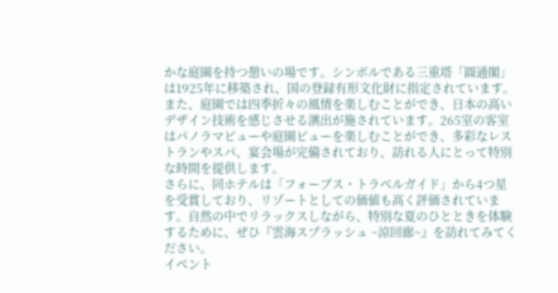かな庭園を持つ憩いの場です。シンボルである三重塔「圓通閣」は1925年に移築され、国の登録有形文化財に指定されています。また、庭園では四季折々の風情を楽しむことができ、日本の高いデザイン技術を感じさせる演出が施されています。265室の客室はパノラマビューや庭園ビューを楽しむことができ、多彩なレストランやスパ、宴会場が完備されており、訪れる人にとって特別な時間を提供します。
さらに、同ホテルは「フォーブス・トラベルガイド」から4つ星を受賞しており、リゾートとしての価値も高く評価されています。自然の中でリラックスしながら、特別な夏のひとときを体験するために、ぜひ『雲海スプラッシュ ~涼回廊~』を訪れてみてください。
イベント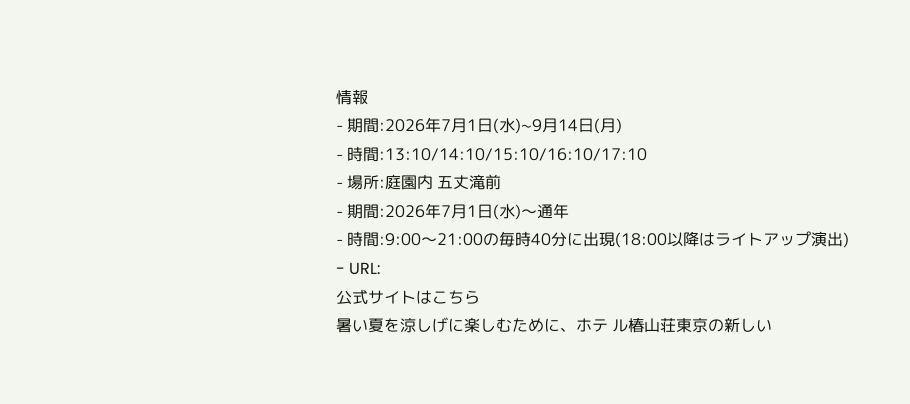情報
- 期間:2026年7月1日(水)~9月14日(月)
- 時間:13:10/14:10/15:10/16:10/17:10
- 場所:庭園内 五丈滝前
- 期間:2026年7月1日(水)〜通年
- 時間:9:00〜21:00の毎時40分に出現(18:00以降はライトアップ演出)
- URL:
公式サイトはこちら
暑い夏を涼しげに楽しむために、ホテ ル椿山荘東京の新しい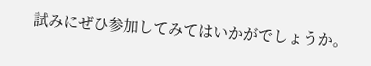試みにぜひ参加してみてはいかがでしょうか。